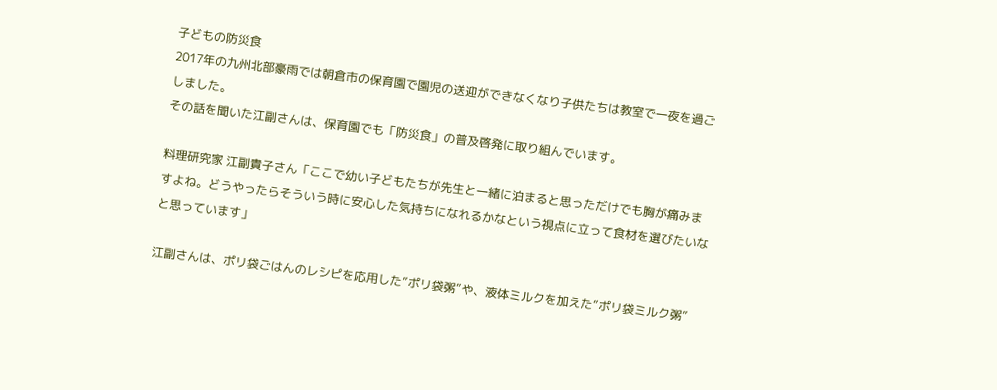子どもの防災食
2017年の九州北部豪雨では朝倉市の保育園で園児の送迎ができなくなり子供たちは教室で一夜を過ごしました。
その話を聞いた江副さんは、保育園でも「防災食」の普及啓発に取り組んでいます。

料理研究家 江副貴子さん「ここで幼い子どもたちが先生と一緒に泊まると思っただけでも胸が痛みますよね。どうやったらそういう時に安心した気持ちになれるかなという視点に立って食材を選びたいなと思っています」

江副さんは、ポリ袋ごはんのレシピを応用した”ポリ袋粥”や、液体ミルクを加えた”ポリ袋ミルク粥”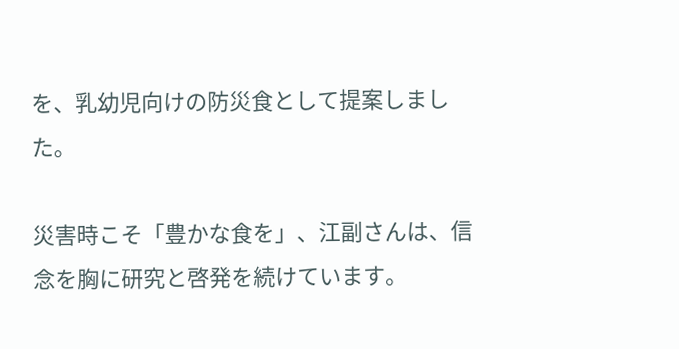を、乳幼児向けの防災食として提案しました。

災害時こそ「豊かな食を」、江副さんは、信念を胸に研究と啓発を続けています。